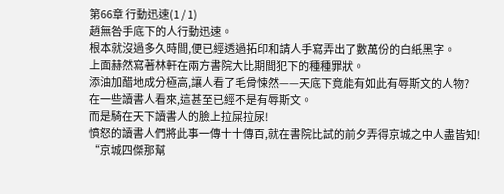第66章 行動迅速(1 / 1)
趙無咎手底下的人行動迅速。
根本就沒過多久時間,便已經透過拓印和請人手寫弄出了數萬份的白紙黑字。
上面赫然寫著林軒在兩方書院大比期間犯下的種種罪狀。
添油加醋地成分極高,讓人看了毛骨悚然——天底下竟能有如此有辱斯文的人物?
在一些讀書人看來,這甚至已經不是有辱斯文。
而是騎在天下讀書人的臉上拉屎拉尿!
憤怒的讀書人們將此事一傳十十傳百,就在書院比試的前夕弄得京城之中人盡皆知!
“京城四傑那幫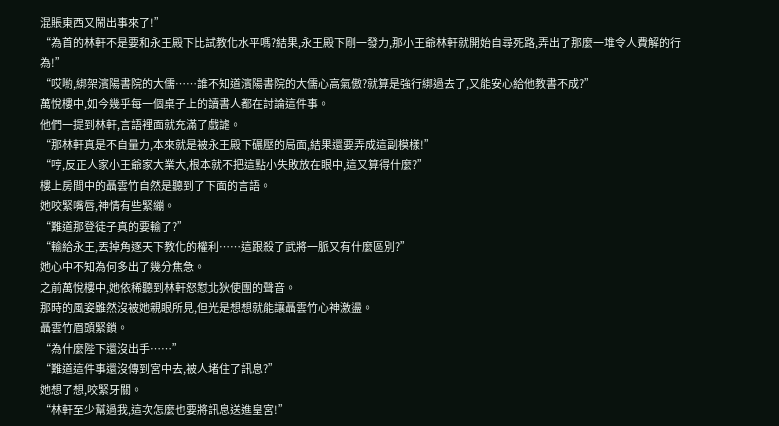混賬東西又鬧出事來了!”
“為首的林軒不是要和永王殿下比試教化水平嗎?結果,永王殿下剛一發力,那小王爺林軒就開始自尋死路,弄出了那麼一堆令人費解的行為!”
“哎喲,綁架濱陽書院的大儒……誰不知道濱陽書院的大儒心高氣傲?就算是強行綁過去了,又能安心給他教書不成?”
萬悅樓中,如今幾乎每一個桌子上的讀書人都在討論這件事。
他們一提到林軒,言語裡面就充滿了戲謔。
“那林軒真是不自量力,本來就是被永王殿下碾壓的局面,結果還要弄成這副模樣!”
“哼,反正人家小王爺家大業大,根本就不把這點小失敗放在眼中,這又算得什麼?”
樓上房間中的聶雲竹自然是聽到了下面的言語。
她咬緊嘴唇,神情有些緊繃。
“難道那登徒子真的要輸了?”
“輸給永王,丟掉角逐天下教化的權利……這跟殺了武將一脈又有什麼區別?”
她心中不知為何多出了幾分焦急。
之前萬悅樓中,她依稀聽到林軒怒懟北狄使團的聲音。
那時的風姿雖然沒被她親眼所見,但光是想想就能讓聶雲竹心神激盪。
聶雲竹眉頭緊鎖。
“為什麼陛下還沒出手……”
“難道這件事還沒傳到宮中去,被人堵住了訊息?”
她想了想,咬緊牙關。
“林軒至少幫過我,這次怎麼也要將訊息送進皇宮!”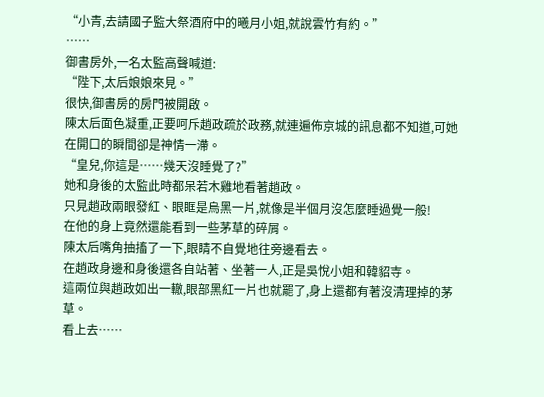“小青,去請國子監大祭酒府中的曦月小姐,就說雲竹有約。”
……
御書房外,一名太監高聲喊道:
“陛下,太后娘娘來見。”
很快,御書房的房門被開啟。
陳太后面色凝重,正要呵斥趙政疏於政務,就連遍佈京城的訊息都不知道,可她在開口的瞬間卻是神情一滯。
“皇兒,你這是……幾天沒睡覺了?”
她和身後的太監此時都呆若木雞地看著趙政。
只見趙政兩眼發紅、眼眶是烏黑一片,就像是半個月沒怎麼睡過覺一般!
在他的身上竟然還能看到一些茅草的碎屑。
陳太后嘴角抽搐了一下,眼睛不自覺地往旁邊看去。
在趙政身邊和身後還各自站著、坐著一人,正是吳悅小姐和韓貂寺。
這兩位與趙政如出一轍,眼部黑紅一片也就罷了,身上還都有著沒清理掉的茅草。
看上去……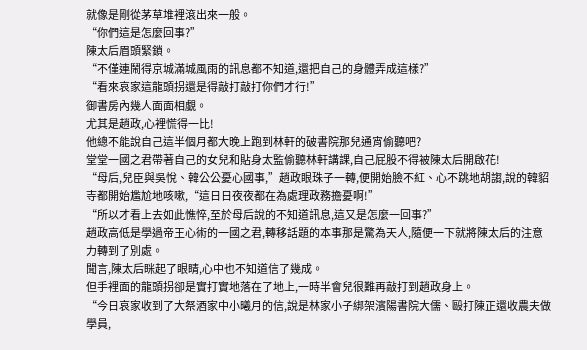就像是剛從茅草堆裡滾出來一般。
“你們這是怎麼回事?”
陳太后眉頭緊鎖。
“不僅連鬧得京城滿城風雨的訊息都不知道,還把自己的身體弄成這樣?”
“看來哀家這龍頭拐還是得敲打敲打你們才行!”
御書房內幾人面面相覷。
尤其是趙政,心裡慌得一比!
他總不能說自己這半個月都大晚上跑到林軒的破書院那兒通宵偷聽吧?
堂堂一國之君帶著自己的女兒和貼身太監偷聽林軒講課,自己屁股不得被陳太后開啟花!
“母后,兒臣與吳悅、韓公公憂心國事,”趙政眼珠子一轉,便開始臉不紅、心不跳地胡謅,說的韓貂寺都開始尷尬地咳嗽,“這日日夜夜都在為處理政務擔憂啊!”
“所以才看上去如此憔悴,至於母后說的不知道訊息,這又是怎麼一回事?”
趙政高低是學過帝王心術的一國之君,轉移話題的本事那是驚為天人,隨便一下就將陳太后的注意力轉到了別處。
聞言,陳太后眯起了眼睛,心中也不知道信了幾成。
但手裡面的龍頭拐卻是實打實地落在了地上,一時半會兒很難再敲打到趙政身上。
“今日哀家收到了大祭酒家中小曦月的信,說是林家小子綁架濱陽書院大儒、毆打陳正還收農夫做學員,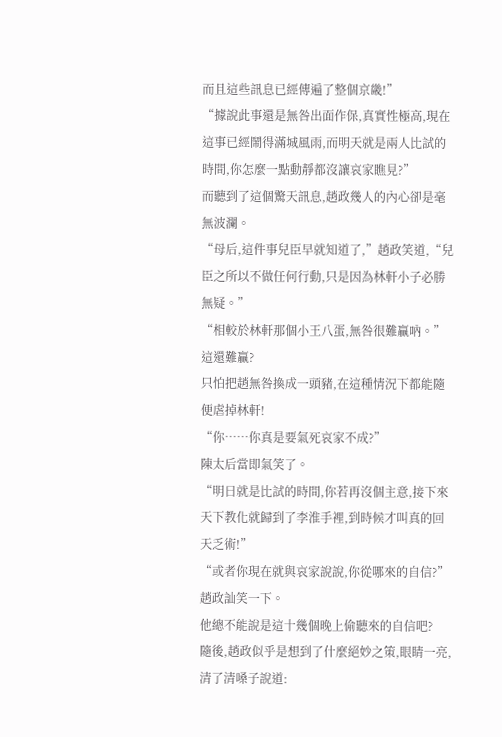而且這些訊息已經傳遍了整個京畿!”
“據說此事還是無咎出面作保,真實性極高,現在這事已經鬧得滿城風雨,而明天就是兩人比試的時間,你怎麼一點動靜都沒讓哀家瞧見?”
而聽到了這個驚天訊息,趙政幾人的內心卻是毫無波瀾。
“母后,這件事兒臣早就知道了,”趙政笑道,“兒臣之所以不做任何行動,只是因為林軒小子必勝無疑。”
“相較於林軒那個小王八蛋,無咎很難贏吶。”
這還難贏?
只怕把趙無咎換成一頭豬,在這種情況下都能隨便虐掉林軒!
“你……你真是要氣死哀家不成?”
陳太后當即氣笑了。
“明日就是比試的時間,你若再沒個主意,接下來天下教化就歸到了李淮手裡,到時候才叫真的回天乏術!”
“或者你現在就與哀家說說,你從哪來的自信?”
趙政訕笑一下。
他總不能說是這十幾個晚上偷聽來的自信吧?
隨後,趙政似乎是想到了什麼絕妙之策,眼睛一亮,清了清嗓子說道: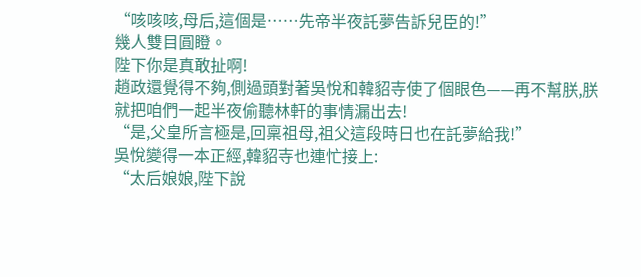“咳咳咳,母后,這個是……先帝半夜託夢告訴兒臣的!”
幾人雙目圓瞪。
陛下你是真敢扯啊!
趙政還覺得不夠,側過頭對著吳悅和韓貂寺使了個眼色——再不幫朕,朕就把咱們一起半夜偷聽林軒的事情漏出去!
“是,父皇所言極是,回稟祖母,祖父這段時日也在託夢給我!”
吳悅變得一本正經,韓貂寺也連忙接上:
“太后娘娘,陛下說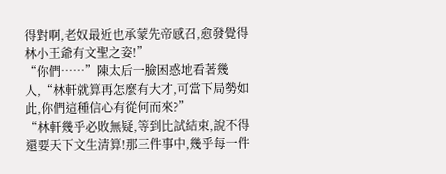得對啊,老奴最近也承蒙先帝感召,愈發覺得林小王爺有文聖之姿!”
“你們……”陳太后一臉困惑地看著幾人,“林軒就算再怎麼有大才,可當下局勢如此,你們這種信心有從何而來?”
“林軒幾乎必敗無疑,等到比試結束,說不得還要天下文生清算!那三件事中,幾乎每一件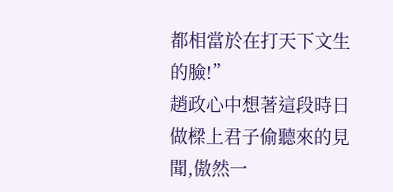都相當於在打天下文生的臉!”
趙政心中想著這段時日做樑上君子偷聽來的見聞,傲然一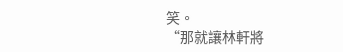笑。
“那就讓林軒將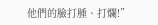他們的臉打腫、打爛!”